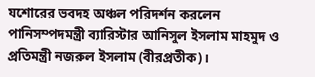যশোরের ভবদহ অঞ্চল পরিদর্শন করলেন পানিসম্পদমন্ত্রী ব্যারিস্টার আনিসুল ইসলাম মাহমুদ ও প্রতিমন্ত্রী নজরুল ইসলাম (বীরপ্রতীক)।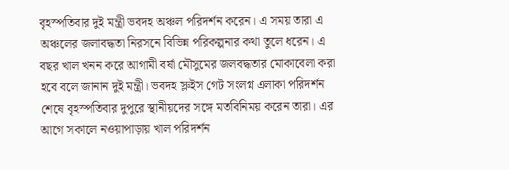বৃহস্পতিবার দুই মন্ত্রী ভবদহ অঞ্চল পরিদর্শন করেন। এ সময় তারা এ অঞ্চলের জলাবদ্ধতা নিরসনে বিভিন্ন পরিকল্পনার কথা তুলে ধরেন। এ বছর খাল খনন করে আগামী বর্ষা মৌসুমের জলবদ্ধতার মোকাবেলা করা হবে বলে জানান দুই মন্ত্রী। ভবদহ স্লুইস গেট সংলগ্ন এলাকা পরিদর্শন শেষে বৃহস্পতিবার দুপুরে স্থানীয়দের সঙ্গে মতবিনিময় করেন তারা। এর আগে সকালে নওয়াপাড়ায় খাল পরিদর্শন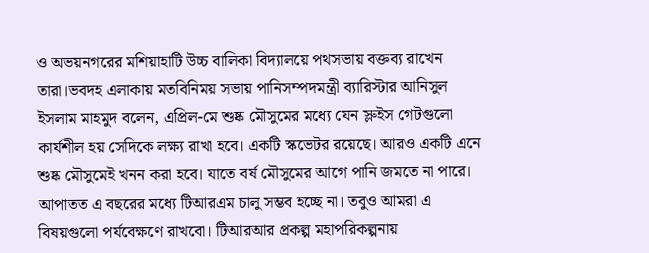ও অভয়নগরের মশিয়াহাটি উচ্চ বালিকা বিদ্যালয়ে পথসভায় বক্তব্য রাখেন তারা।ভবদহ এলাকায় মতবিনিময় সভায় পানিসম্পদমন্ত্রী ব্যারিস্টার আনিসুল ইসলাম মাহমুদ বলেন, এপ্রিল-মে শুষ্ক মৌসুমের মধ্যে যেন স্লুইস গেটগুলো কার্যশীল হয় সেদিকে লক্ষ্য রাখা হবে। একটি স্কভেটর রয়েছে। আরও একটি এনে শুষ্ক মৌসুমেই খনন করা হবে। যাতে বর্ষ মৌসুমের আগে পানি জমতে না পারে। আপাতত এ বছরের মধ্যে টিআরএম চালু সম্ভব হচ্ছে না। তবুও আমরা এ বিষয়গুলো পর্যবেক্ষণে রাখবো। টিআরআর প্রকল্প মহাপরিকল্পনায়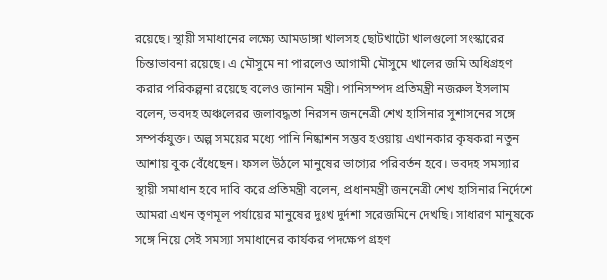রয়েছে। স্থায়ী সমাধানের লক্ষ্যে আমডাঙ্গা খালসহ ছোটখাটো খালগুলো সংস্কারের চিন্তাভাবনা রয়েছে। এ মৌসুমে না পারলেও আগামী মৌসুমে খালের জমি অধিগ্রহণ করার পরিকল্পনা রয়েছে বলেও জানান মন্ত্রী। পানিসম্পদ প্রতিমন্ত্রী নজরুল ইসলাম বলেন, ভবদহ অঞ্চলেরর জলাবদ্ধতা নিরসন জননেত্রী শেখ হাসিনার সুশাসনের সঙ্গে সম্পর্কযুক্ত। অল্প সময়ের মধ্যে পানি নিষ্কাশন সম্ভব হওয়ায় এখানকার কৃষকরা নতুন আশায় বুক বেঁধেছেন। ফসল উঠলে মানুষের ভাগ্যের পরিবর্তন হবে। ভবদহ সমস্যার স্থায়ী সমাধান হবে দাবি করে প্রতিমন্ত্রী বলেন, প্রধানমন্ত্রী জননেত্রী শেখ হাসিনার নির্দেশে আমরা এখন তৃণমূল পর্যায়ের মানুষের দুঃখ দুর্দশা সরেজমিনে দেখছি। সাধারণ মানুষকে সঙ্গে নিয়ে সেই সমস্যা সমাধানের কার্যকর পদক্ষেপ গ্রহণ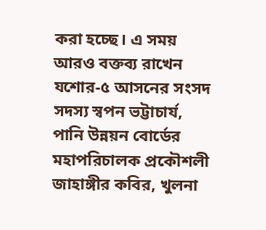করা হচ্ছে। এ সময় আরও বক্তব্য রাখেন যশোর-৫ আসনের সংসদ সদস্য স্বপন ভট্টাচার্য, পানি উন্নয়ন বোর্ডের মহাপরিচালক প্রকৌশলী জাহাঙ্গীর কবির, খুলনা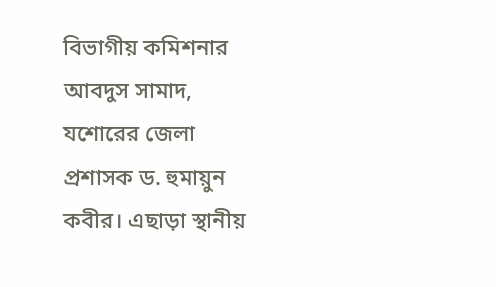বিভাগীয় কমিশনার আবদুস সামাদ, যশোরের জেলা প্রশাসক ড. হুমায়ুন কবীর। এছাড়া স্থানীয়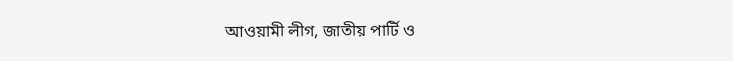আওয়ামী লীগ, জাতীয় পার্টি ও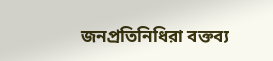জনপ্রতিনিধিরা বক্তব্য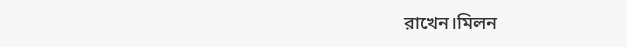রাখেন।মিলন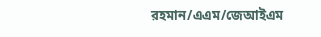রহমান/এএম/জেআইএম